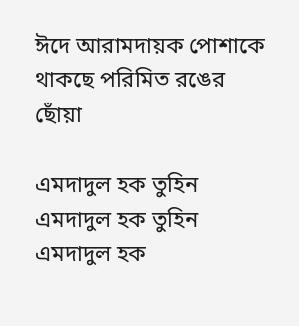ঈদে আরামদায়ক পোশাকে থাকছে পরিমিত রঙের ছোঁয়া

এমদাদুল হক তুহিন
এমদাদুল হক তুহিন এমদাদুল হক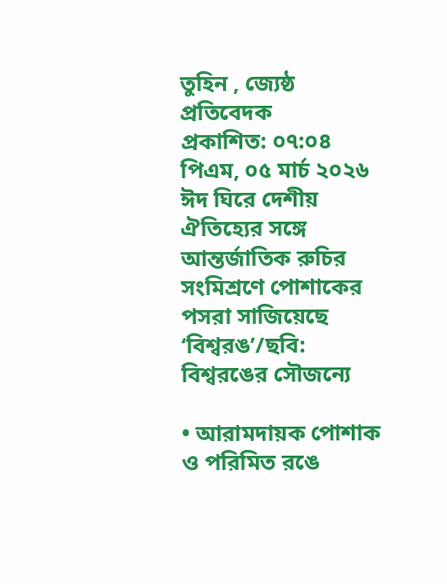তুহিন , জ্যেষ্ঠ প্রতিবেদক
প্রকাশিত: ০৭:০৪ পিএম, ০৫ মার্চ ২০২৬
ঈদ ঘিরে দেশীয় ঐতিহ্যের সঙ্গে আন্তর্জাতিক রুচির সংমিশ্রণে পোশাকের পসরা সাজিয়েছে ‘বিশ্বরঙ’/ছবি: বিশ্বরঙের সৌজন্যে

• আরামদায়ক পোশাক ও পরিমিত রঙে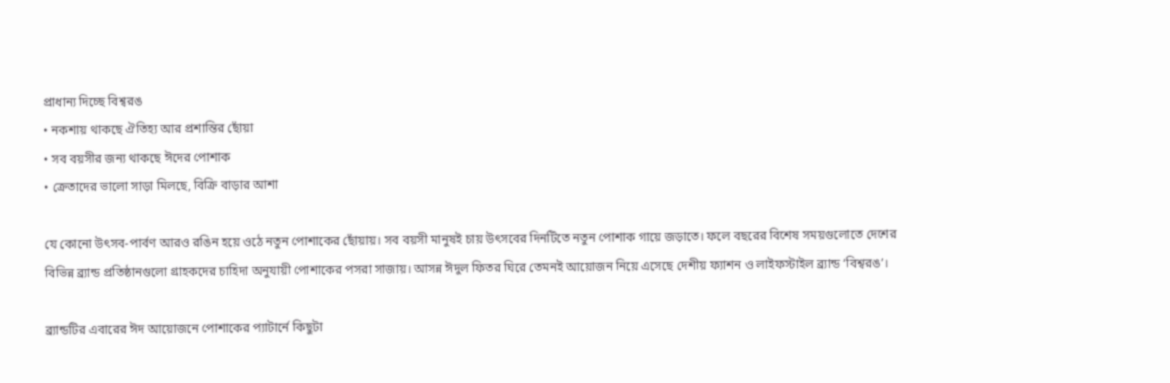প্রাধান্য দিচ্ছে বিশ্বরঙ
• নকশায় থাকছে ঐতিহ্য আর প্রশান্তির ছোঁয়া
• সব বয়সীর জন্য থাকছে ঈদের পোশাক
• ক্রেতাদের ভালো সাড়া মিলছে, বিক্রি বাড়ার আশা

যে কোনো উৎসব-পার্বণ আরও রঙিন হয়ে ওঠে নতুন পোশাকের ছোঁয়ায়। সব বয়সী মানুষই চায় উৎসবের দিনটিতে নতুন পোশাক গায়ে জড়াতে। ফলে বছরের বিশেষ সময়গুলোতে দেশের বিভিন্ন ব্র্যান্ড প্রতিষ্ঠানগুলো গ্রাহকদের চাহিদা অনুযায়ী পোশাকের পসরা সাজায়। আসন্ন ঈদুল ফিতর ঘিরে তেমনই আয়োজন নিয়ে এসেছে দেশীয় ফ্যাশন ও লাইফস্টাইল ব্র্যান্ড ‘বিশ্বরঙ’।

ব্র্যান্ডটির এবারের ঈদ আয়োজনে পোশাকের প্যাটার্নে কিছুটা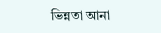ভিন্নতা আনা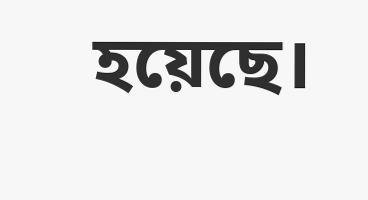হয়েছে।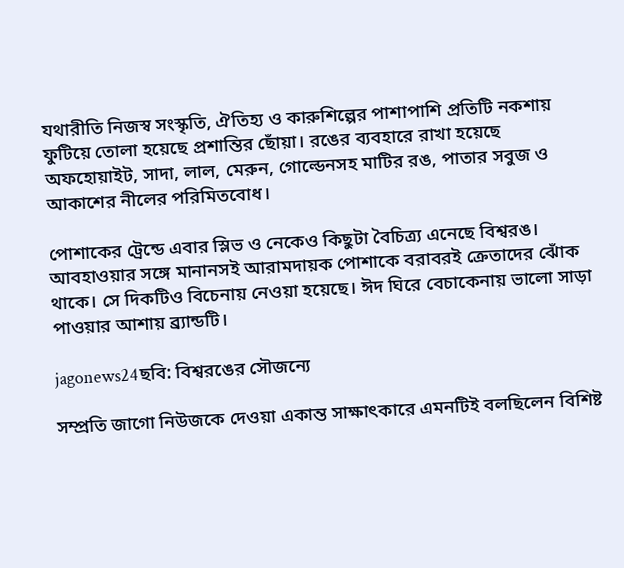যথারীতি নিজস্ব সংস্কৃতি, ঐতিহ্য ও কারুশিল্পের পাশাপাশি প্রতিটি নকশায় ফুটিয়ে তোলা হয়েছে প্রশান্তির ছোঁয়া। রঙের ব্যবহারে রাখা হয়েছে অফহোয়াইট, সাদা, লাল, মেরুন, গোল্ডেনসহ মাটির রঙ, পাতার সবুজ ও আকাশের নীলের পরিমিতবোধ।

পোশাকের ট্রেন্ডে এবার স্লিভ ও নেকেও কিছুটা বৈচিত্র্য এনেছে বিশ্বরঙ। আবহাওয়ার সঙ্গে মানানসই আরামদায়ক পোশাকে বরাবরই ক্রেতাদের ঝোঁক থাকে। সে দিকটিও বিচেনায় নেওয়া হয়েছে। ঈদ ঘিরে বেচাকেনায় ভালো সাড়া পাওয়ার আশায় ব্র্যান্ডটি।

jagonews24ছবি: বিশ্বরঙের সৌজন্যে

সম্প্রতি জাগো নিউজকে দেওয়া একান্ত সাক্ষাৎকারে এমনটিই বলছিলেন বিশিষ্ট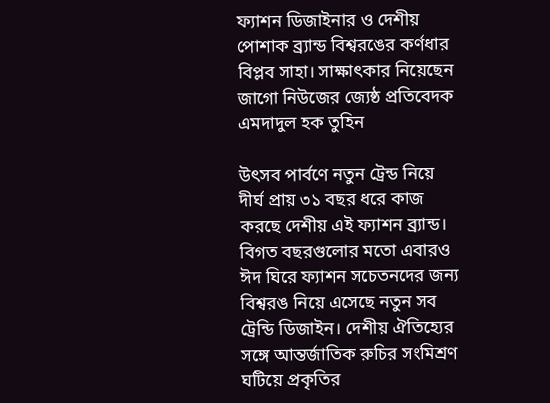ফ্যাশন ডিজাইনার ও দেশীয় পোশাক ব্র্যান্ড বিশ্বরঙের কর্ণধার বিপ্লব সাহা। সাক্ষাৎকার নিয়েছেন জাগো নিউজের জ্যেষ্ঠ প্রতিবেদক এমদাদুল হক তুহিন

উৎসব পার্বণে নতুন ট্রেন্ড নিয়ে দীর্ঘ প্রায় ৩১ বছর ধরে কাজ করছে দেশীয় এই ফ্যাশন ব্র্যান্ড। বিগত বছরগুলোর মতো এবারও ঈদ ঘিরে ফ্যাশন সচেতনদের জন্য বিশ্বরঙ নিয়ে এসেছে নতুন সব ট্রেন্ডি ডিজাইন। দেশীয় ঐতিহ্যের সঙ্গে আন্তর্জাতিক রুচির সংমিশ্রণ ঘটিয়ে প্রকৃতির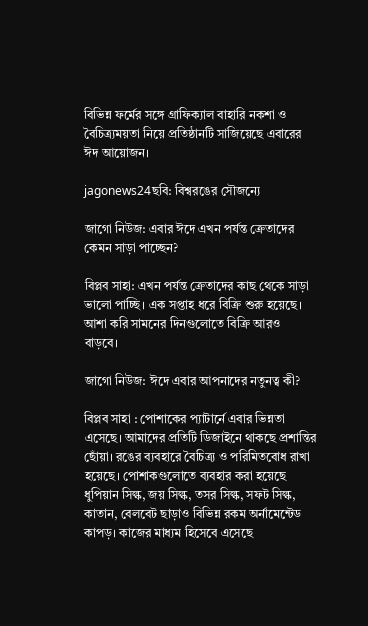বিভিন্ন ফর্মের সঙ্গে গ্রাফিক্যাল বাহারি নকশা ও বৈচিত্র্যময়তা নিয়ে প্রতিষ্ঠানটি সাজিয়েছে এবারের ঈদ আয়োজন।

jagonews24ছবি: বিশ্বরঙের সৌজন্যে

জাগো নিউজ: এবার ঈদে এখন পর্যন্ত ক্রেতাদের কেমন সাড়া পাচ্ছেন?

বিপ্লব সাহা: এখন পর্যন্ত ক্রেতাদের কাছ থেকে সাড়া ভালো পাচ্ছি। এক সপ্তাহ ধরে বিক্রি শুরু হয়েছে। আশা করি সামনের দিনগুলোতে বিক্রি আরও বাড়বে।

জাগো নিউজ: ঈদে এবার আপনাদের নতুনত্ব কী?

বিপ্লব সাহা : পোশাকের প্যাটার্নে এবার ভিন্নতা এসেছে। আমাদের প্রতিটি ডিজাইনে থাকছে প্রশান্তির ছোঁয়া। রঙের ব্যবহারে বৈচিত্র্য ও পরিমিতবোধ রাখা হয়েছে। পোশাকগুলোতে ব্যবহার করা হয়েছে ধুপিয়ান সিল্ক, জয় সিল্ক, তসর সিল্ক, সফট সিল্ক, কাতান, বেলবেট ছাড়াও বিভিন্ন রকম অর্নামেন্টেড কাপড়। কাজের মাধ্যম হিসেবে এসেছে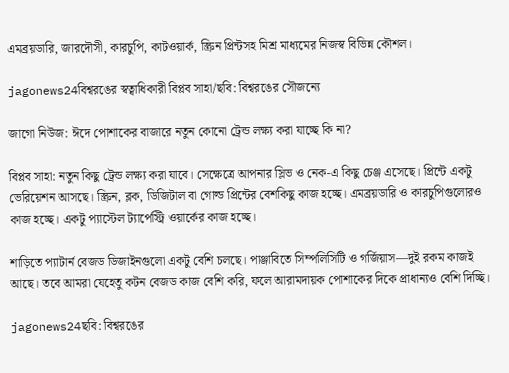এমব্রয়ডারি, জারদৌসী, কারচুপি, কাটওয়ার্ক, স্ক্রিন প্রিন্টসহ মিশ্র মাধ্যমের নিজস্ব বিভিন্ন কৌশল।

jagonews24বিশ্বরঙের স্বত্বাধিকারী বিপ্লব সাহা/ছবি: বিশ্বরঙের সৌজন্যে

জাগো নিউজ: ঈদে পোশাকের বাজারে নতুন কোনো ট্রেন্ড লক্ষ্য করা যাচ্ছে কি না?

বিপ্লব সাহা: নতুন কিছু ট্রেন্ড লক্ষ্য করা যাবে। সেক্ষেত্রে আপনার স্লিভ ও নেক-এ কিছু চেঞ্জ এসেছে। প্রিন্টে একটু ভেরিয়েশন আসছে। স্ক্রিন, ব্লক, ডিজিটাল বা গোল্ড প্রিন্টের বেশকিছু কাজ হচ্ছে। এমব্রয়ডারি ও কারচুপিগুলোরও কাজ হচ্ছে। একটু প্যাস্টেল ট্যাপেস্ট্রি ওয়ার্কের কাজ হচ্ছে।

শাড়িতে প্যাটার্ন বেজড ডিজাইনগুলো একটু বেশি চলছে। পাঞ্জাবিতে সিম্পলিসিটি ও গর্জিয়াস—দুই রকম কাজই আছে। তবে আমরা যেহেতু কটন বেজড কাজ বেশি করি, ফলে আরামদায়ক পোশাকের দিকে প্রাধান্যও বেশি দিচ্ছি।

jagonews24ছবি: বিশ্বরঙের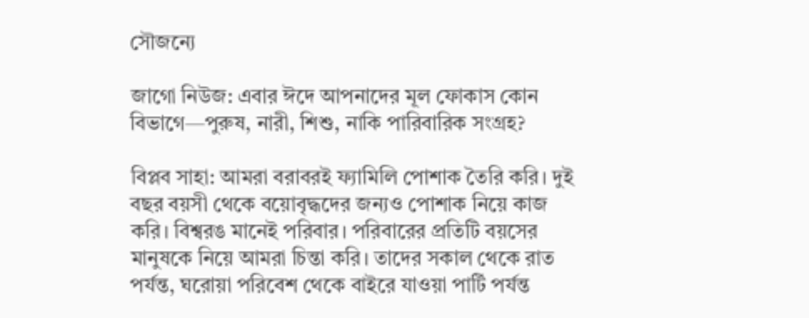সৌজন্যে

জাগো নিউজ: এবার ঈদে আপনাদের মূল ফোকাস কোন বিভাগে—পুরুষ, নারী, শিশু, নাকি পারিবারিক সংগ্রহ?

বিপ্লব সাহা: আমরা বরাবরই ফ্যামিলি পোশাক তৈরি করি। দুই বছর বয়সী থেকে বয়োবৃদ্ধদের জন্যও পোশাক নিয়ে কাজ করি। বিশ্বরঙ মানেই পরিবার। পরিবারের প্রতিটি বয়সের মানুষকে নিয়ে আমরা চিন্তা করি। তাদের সকাল থেকে রাত পর্যন্ত, ঘরোয়া পরিবেশ থেকে বাইরে যাওয়া পার্টি পর্যন্ত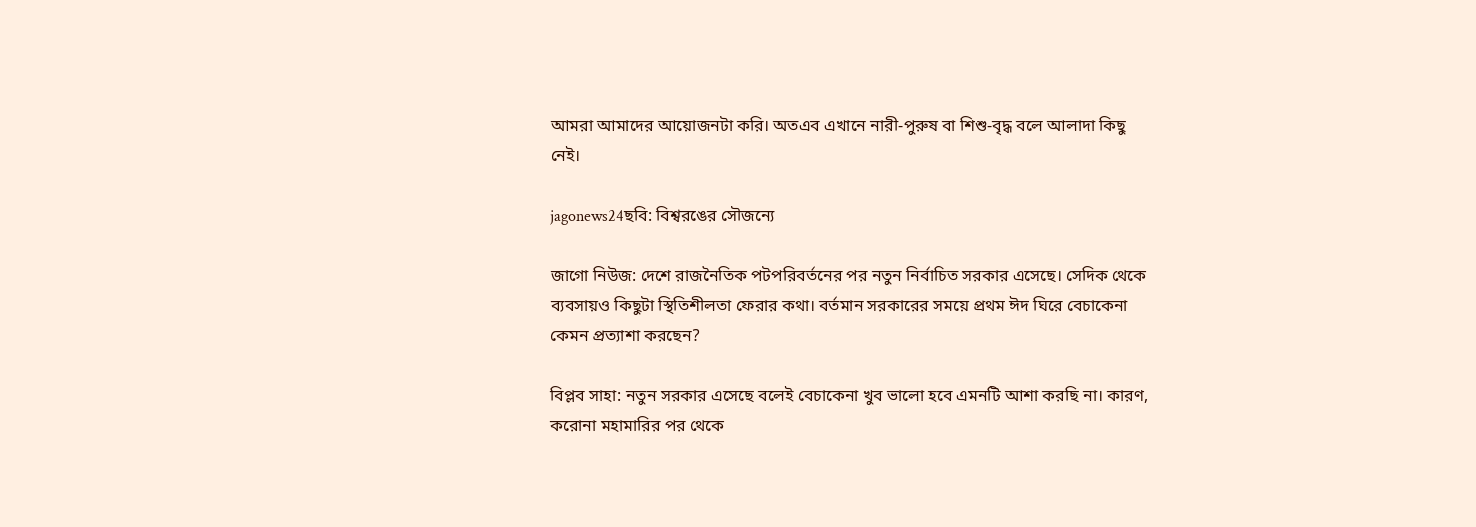আমরা আমাদের আয়োজনটা করি। অতএব এখানে নারী-পুরুষ বা শিশু-বৃদ্ধ বলে আলাদা কিছু নেই।

jagonews24ছবি: বিশ্বরঙের সৌজন্যে

জাগো নিউজ: দেশে রাজনৈতিক পটপরিবর্তনের পর নতুন নির্বাচিত সরকার এসেছে। সেদিক থেকে ব্যবসায়ও কিছুটা স্থিতিশীলতা ফেরার কথা। বর্তমান সরকারের সময়ে প্রথম ঈদ ঘিরে বেচাকেনা কেমন প্রত্যাশা করছেন?

বিপ্লব সাহা: নতুন সরকার এসেছে বলেই বেচাকেনা খুব ভালো হবে এমনটি আশা করছি না। কারণ, করোনা মহামারির পর থেকে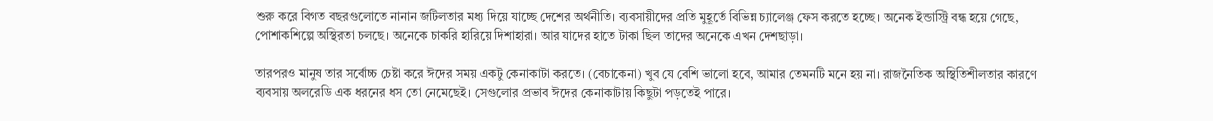শুরু করে বিগত বছরগুলোতে নানান জটিলতার মধ্য দিয়ে যাচ্ছে দেশের অর্থনীতি। ব্যবসায়ীদের প্রতি মুহূর্তে বিভিন্ন চ্যালেঞ্জ ফেস করতে হচ্ছে। অনেক ইন্ডাস্ট্রি বন্ধ হয়ে গেছে, পোশাকশিল্পে অস্থিরতা চলছে। অনেকে চাকরি হারিয়ে দিশাহারা। আর যাদের হাতে টাকা ছিল তাদের অনেকে এখন দেশছাড়া।

তারপরও মানুষ তার সর্বোচ্চ চেষ্টা করে ঈদের সময় একটু কেনাকাটা করতে। (বেচাকেনা) খুব যে বেশি ভালো হবে, আমার তেমনটি মনে হয় না। রাজনৈতিক অস্থিতিশীলতার কারণে ব্যবসায় অলরেডি এক ধরনের ধস তো নেমেছেই। সেগুলোর প্রভাব ঈদের কেনাকাটায় কিছুটা পড়তেই পারে।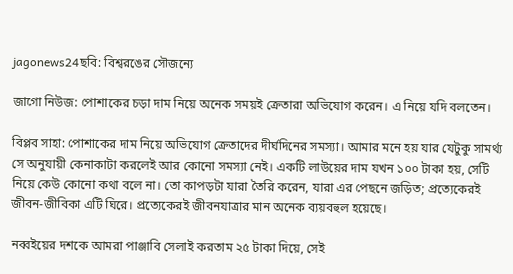jagonews24ছবি: বিশ্বরঙের সৌজন্যে

জাগো নিউজ: পোশাকের চড়া দাম নিয়ে অনেক সময়ই ক্রেতারা অভিযোগ করেন। এ নিয়ে যদি বলতেন।

বিপ্লব সাহা: পোশাকের দাম নিয়ে অভিযোগ ক্রেতাদের দীর্ঘদিনের সমস্যা। আমার মনে হয় যার যেটুকু সামর্থ্য সে অনুযায়ী কেনাকাটা করলেই আর কোনো সমস্যা নেই। একটি লাউয়ের দাম যখন ১০০ টাকা হয়, সেটি নিয়ে কেউ কোনো কথা বলে না। তো কাপড়টা যারা তৈরি করেন, যারা এর পেছনে জড়িত; প্রত্যেকেরই জীবন-জীবিকা এটি ঘিরে। প্রত্যেকেরই জীবনযাত্রার মান অনেক ব্যয়বহুল হয়েছে।

নব্বইয়ের দশকে আমরা পাঞ্জাবি সেলাই করতাম ২৫ টাকা দিয়ে, সেই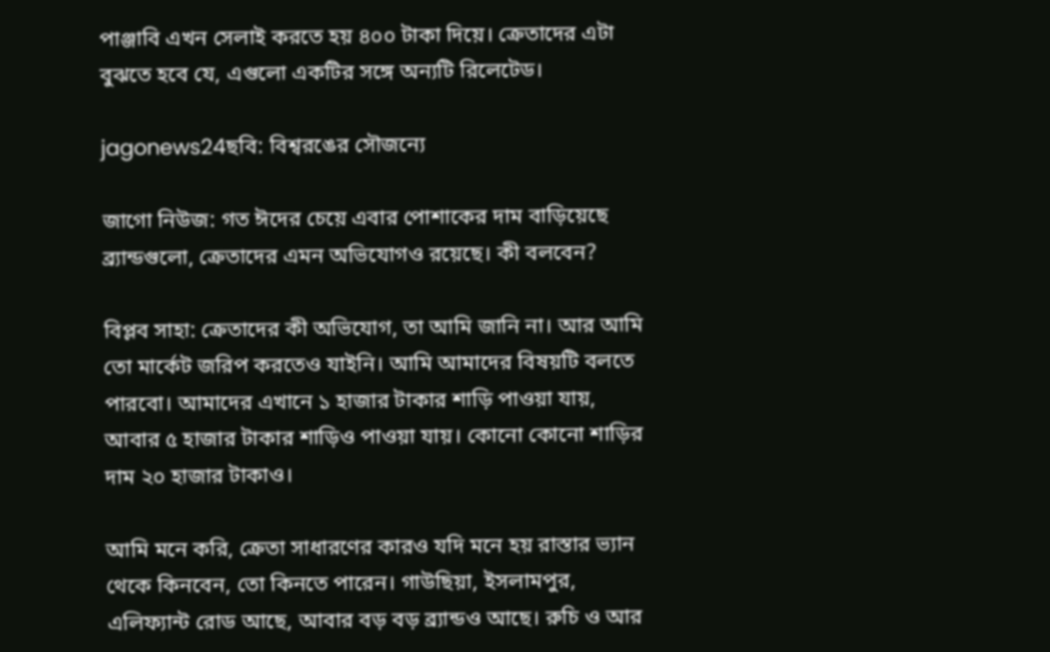পাঞ্জাবি এখন সেলাই করতে হয় ৪০০ টাকা দিয়ে। ক্রেতাদের এটা বুঝতে হবে যে, এগুলো একটির সঙ্গে অন্যটি রিলেটেড।

jagonews24ছবি: বিশ্বরঙের সৌজন্যে

জাগো নিউজ: গত ঈদের চেয়ে এবার পোশাকের দাম বাড়িয়েছে ব্র্যান্ডগুলো, ক্রেতাদের এমন অভিযোগও রয়েছে। কী বলবেন?

বিপ্লব সাহা: ক্রেতাদের কী অভিযোগ, তা আমি জানি না। আর আমি তো মার্কেট জরিপ করতেও যাইনি। আমি আমাদের বিষয়টি বলতে পারবো। আমাদের এখানে ১ হাজার টাকার শাড়ি পাওয়া যায়, আবার ৫ হাজার টাকার শাড়িও পাওয়া যায়। কোনো কোনো শাড়ির দাম ২০ হাজার টাকাও।

আমি মনে করি, ক্রেতা সাধারণের কারও যদি মনে হয় রাস্তার ভ্যান থেকে কিনবেন, তো কিনতে পারেন। গাউছিয়া, ইসলামপুর, এলিফ্যান্ট রোড আছে, আবার বড় বড় ব্র্যান্ডও আছে। রুচি ও আর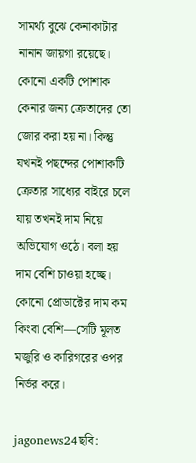সামর্থ্য বুঝে কেনাকাটার নানান জায়গা রয়েছে। কোনো একটি পোশাক কেনার জন্য ক্রেতাদের তো জোর করা হয় না। কিন্তু যখনই পছন্দের পোশাকটি ক্রেতার সাধ্যের বাইরে চলে যায় তখনই দাম নিয়ে অভিযোগ ওঠে। বলা হয় দাম বেশি চাওয়া হচ্ছে। কোনো প্রোডাক্টের দাম কম কিংবা বেশি—সেটি মূলত মজুরি ও কারিগরের ওপর নির্ভর করে।

jagonews24ছবি: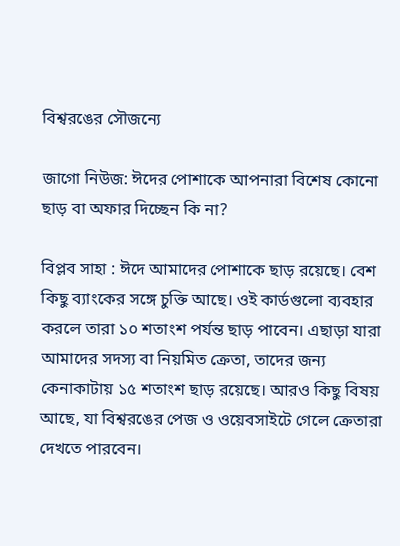বিশ্বরঙের সৌজন্যে

জাগো নিউজ: ঈদের পোশাকে আপনারা বিশেষ কোনো ছাড় বা অফার দিচ্ছেন কি না?

বিপ্লব সাহা : ঈদে আমাদের পোশাকে ছাড় রয়েছে। বেশ কিছু ব্যাংকের সঙ্গে চুক্তি আছে। ওই কার্ডগুলো ব্যবহার করলে তারা ১০ শতাংশ পর্যন্ত ছাড় পাবেন। এছাড়া যারা আমাদের সদস্য বা নিয়মিত ক্রেতা, তাদের জন্য কেনাকাটায় ১৫ শতাংশ ছাড় রয়েছে। আরও কিছু বিষয় আছে, যা বিশ্বরঙের পেজ ও ওয়েবসাইটে গেলে ক্রেতারা দেখতে পারবেন।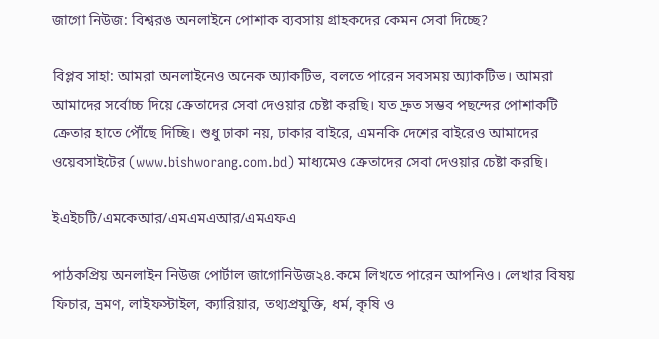জাগো নিউজ: বিশ্বরঙ অনলাইনে পোশাক ব্যবসায় গ্রাহকদের কেমন সেবা দিচ্ছে?

বিপ্লব সাহা: আমরা অনলাইনেও অনেক অ্যাকটিভ, বলতে পারেন সবসময় অ্যাকটিভ। আমরা আমাদের সর্বোচ্চ দিয়ে ক্রেতাদের সেবা দেওয়ার চেষ্টা করছি। যত দ্রুত সম্ভব পছন্দের পোশাকটি ক্রেতার হাতে পৌঁছে দিচ্ছি। শুধু ঢাকা নয়, ঢাকার বাইরে, এমনকি দেশের বাইরেও আমাদের ওয়েবসাইটের (www.bishworang.com.bd) মাধ্যমেও ক্রেতাদের সেবা দেওয়ার চেষ্টা করছি।

ইএইচটি/এমকেআর/এমএমএআর/এমএফএ

পাঠকপ্রিয় অনলাইন নিউজ পোর্টাল জাগোনিউজ২৪.কমে লিখতে পারেন আপনিও। লেখার বিষয় ফিচার, ভ্রমণ, লাইফস্টাইল, ক্যারিয়ার, তথ্যপ্রযুক্তি, ধর্ম, কৃষি ও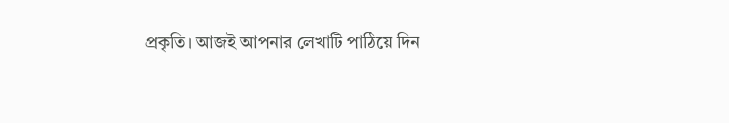প্রকৃতি। আজই আপনার লেখাটি পাঠিয়ে দিন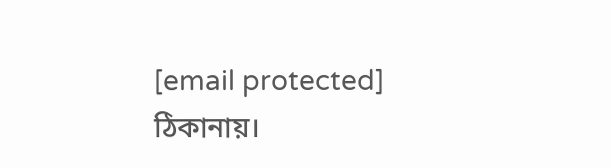[email protected] ঠিকানায়।